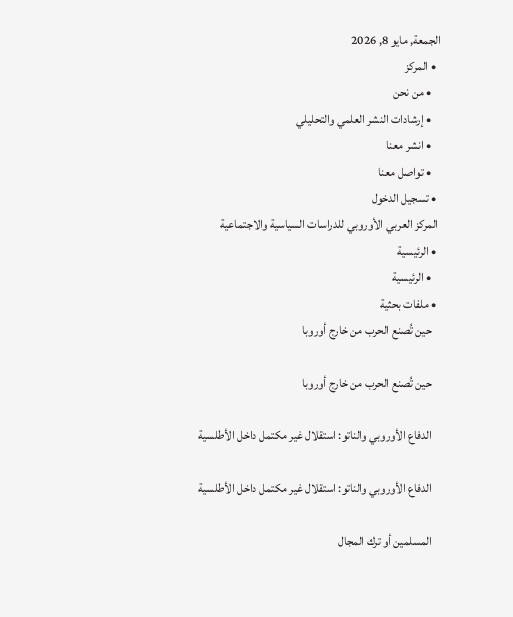الجمعة, مايو 8, 2026
  • المركز
    • من نحن
    • إرشادات النشر العلمي والتحليلي
    • انشر معنا
    • تواصل معنا
  • تسجيل الدخول
 المركز العربي الأوروبي للدراسات السياسية والاجتماعية
  • الرئيسية
    • الرئيسية
  • ملفات بحثية
    حين تُصنع الحرب من خارج أوروبا

    حين تُصنع الحرب من خارج أوروبا

    الدفاع الأوروبي والناتو: استقلال غير مكتمل داخل الأطلسية

    الدفاع الأوروبي والناتو: استقلال غير مكتمل داخل الأطلسية

    المسلمين أو ترك المجال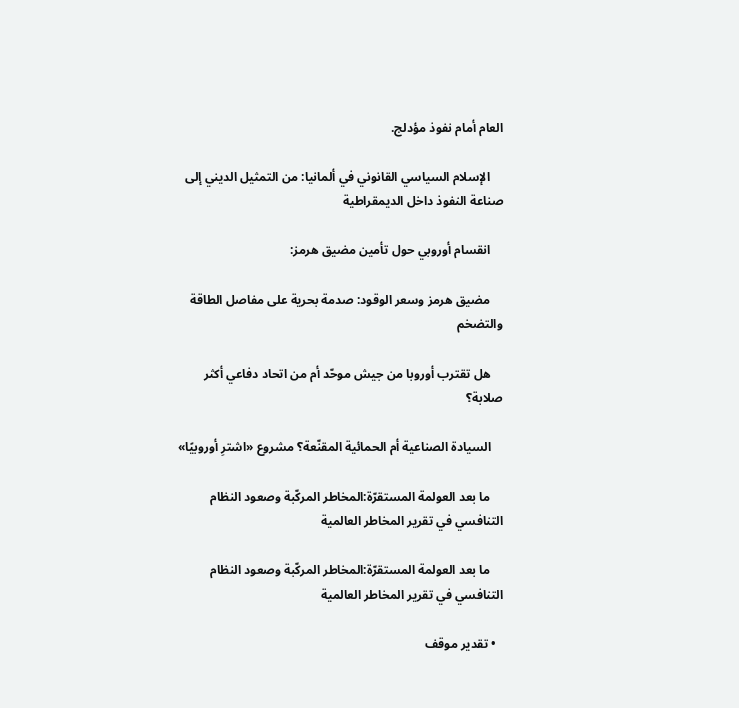العام أمام نفوذ مؤدلج.

    الإسلام السياسي القانوني في ألمانيا: من التمثيل الديني إلى صناعة النفوذ داخل الديمقراطية

    انقسام أوروبي حول تأمين مضيق هرمز:

    مضيق هرمز وسعر الوقود: صدمة بحرية على مفاصل الطاقة والتضخم

    هل تقترب أوروبا من جيش موحّد أم من اتحاد دفاعي أكثر صلابة؟

    السيادة الصناعية أم الحمائية المقنّعة؟ مشروع «اشترِ أوروبيًا»

    ما بعد العولمة المستقرّة:المخاطر المركّبة وصعود النظام التنافسي في تقرير المخاطر العالمية

    ما بعد العولمة المستقرّة:المخاطر المركّبة وصعود النظام التنافسي في تقرير المخاطر العالمية

  • تقدير موقف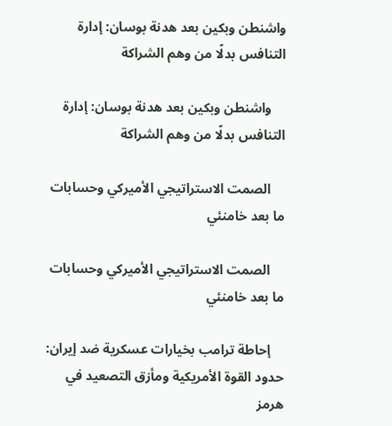واشنطن وبكين بعد هدنة بوسان: إدارة التنافس بدلًا من وهم الشراكة

    واشنطن وبكين بعد هدنة بوسان: إدارة التنافس بدلًا من وهم الشراكة

    الصمت الاستراتيجي الأميركي وحسابات ما بعد خامنئي

    الصمت الاستراتيجي الأميركي وحسابات ما بعد خامنئي

    إحاطة ترامب بخيارات عسكرية ضد إيران: حدود القوة الأمريكية ومأزق التصعيد في هرمز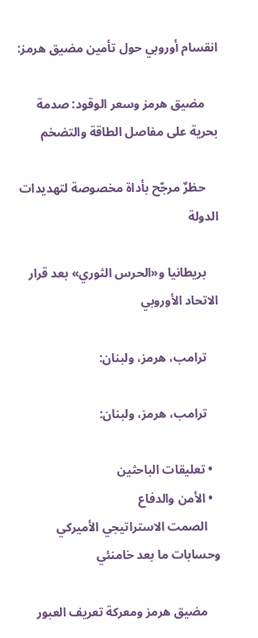انقسام أوروبي حول تأمين مضيق هرمز:

    مضيق هرمز وسعر الوقود: صدمة بحرية على مفاصل الطاقة والتضخم

    حظرٌ مرجّح بأداة مخصوصة لتهديدات الدولة

    بريطانيا و«الحرس الثوري» بعد قرار الاتحاد الأوروبي

    ترامب، هرمز، ولبنان:

    ترامب، هرمز، ولبنان:

  • تعليقات الباحثين
  • الأمن والدفاع
    الصمت الاستراتيجي الأميركي وحسابات ما بعد خامنئي

    مضيق هرمز ومعركة تعريف العبور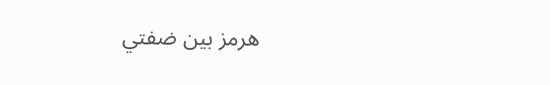هرمز بين ضفتي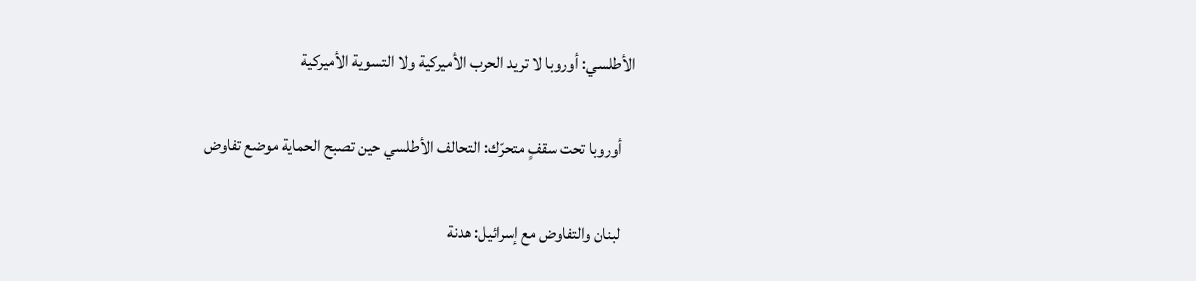الأطلسي: أوروبا لا تريد الحرب الأميركية ولا التسوية الأميركية

    أوروبا تحت سقفٍ متحرّك: التحالف الأطلسي حين تصبح الحماية موضع تفاوض

    لبنان والتفاوض مع إسرائيل: هدنة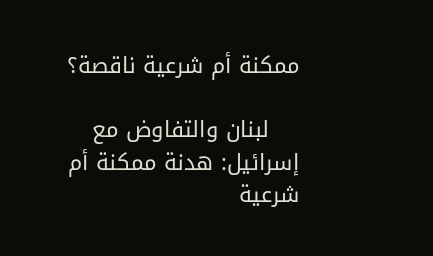ممكنة أم شرعية ناقصة؟

    لبنان والتفاوض مع إسرائيل: هدنة ممكنة أم شرعية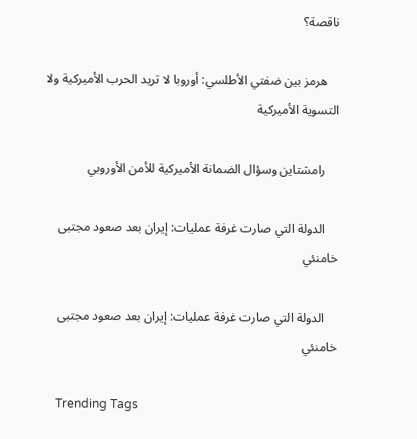ناقصة؟

    هرمز بين ضفتي الأطلسي: أوروبا لا تريد الحرب الأميركية ولا التسوية الأميركية

    رامشتاين وسؤال الضمانة الأميركية للأمن الأوروبي

    الدولة التي صارت غرفة عمليات: إيران بعد صعود مجتبى خامنئي

    الدولة التي صارت غرفة عمليات: إيران بعد صعود مجتبى خامنئي

    Trending Tags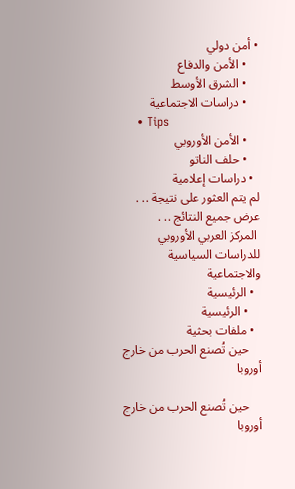• أمن دولي
    • الأمن والدفاع
    • الشرق الأوسط
    • دراسات الاجتماعية
    • Tips
    • الأمن الأوروبي
    • حلف الناتو
  • دراسات إعلامية
لم يتم العثور على نتيجة .. .
عرض جميع النتائج .. .
 المركز العربي الأوروبي للدراسات السياسية والاجتماعية
  • الرئيسية
    • الرئيسية
  • ملفات بحثية
    حين تُصنع الحرب من خارج أوروبا

    حين تُصنع الحرب من خارج أوروبا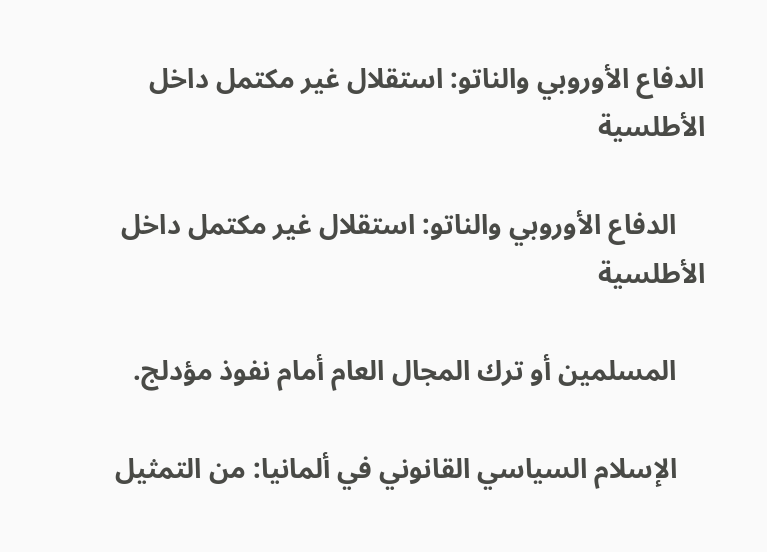الدفاع الأوروبي والناتو: استقلال غير مكتمل داخل الأطلسية

    الدفاع الأوروبي والناتو: استقلال غير مكتمل داخل الأطلسية

    المسلمين أو ترك المجال العام أمام نفوذ مؤدلج.

    الإسلام السياسي القانوني في ألمانيا: من التمثيل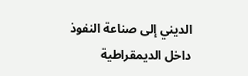الديني إلى صناعة النفوذ داخل الديمقراطية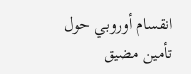انقسام أوروبي حول تأمين مضيق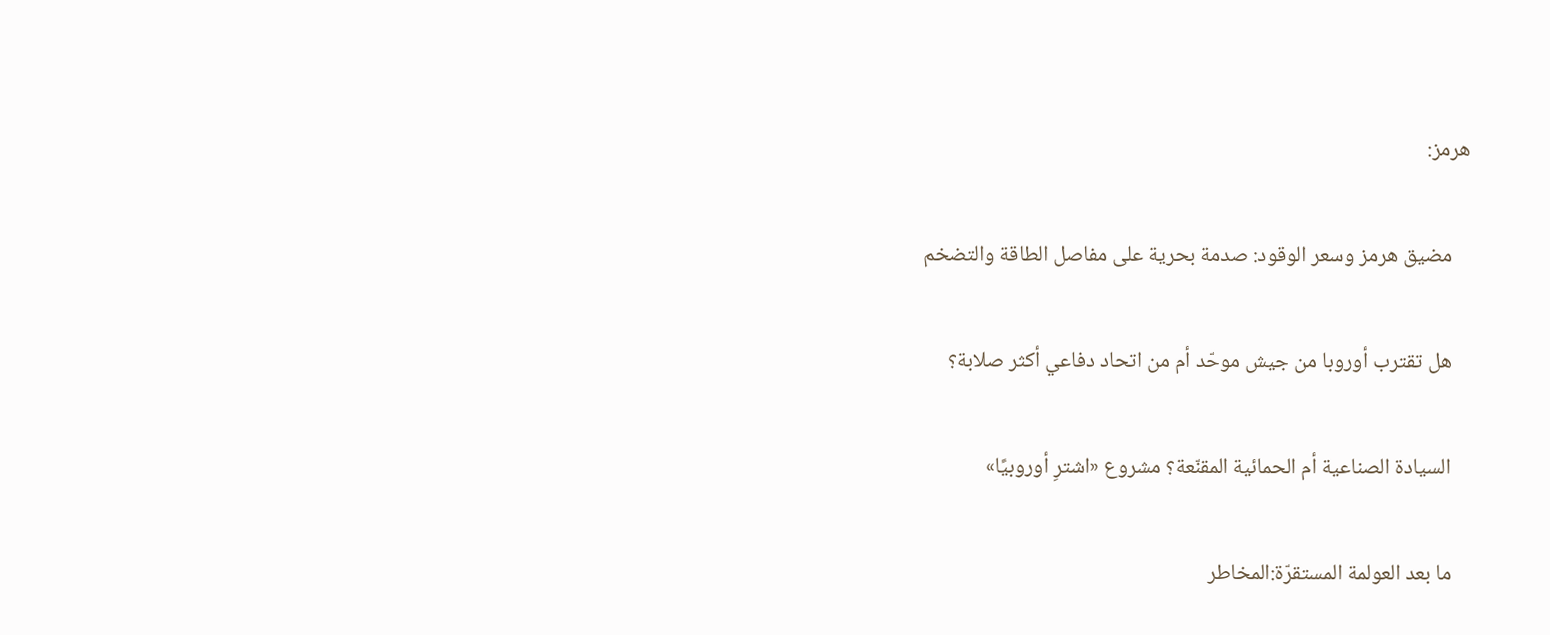هرمز:

    مضيق هرمز وسعر الوقود: صدمة بحرية على مفاصل الطاقة والتضخم

    هل تقترب أوروبا من جيش موحّد أم من اتحاد دفاعي أكثر صلابة؟

    السيادة الصناعية أم الحمائية المقنّعة؟ مشروع «اشترِ أوروبيًا»

    ما بعد العولمة المستقرّة:المخاطر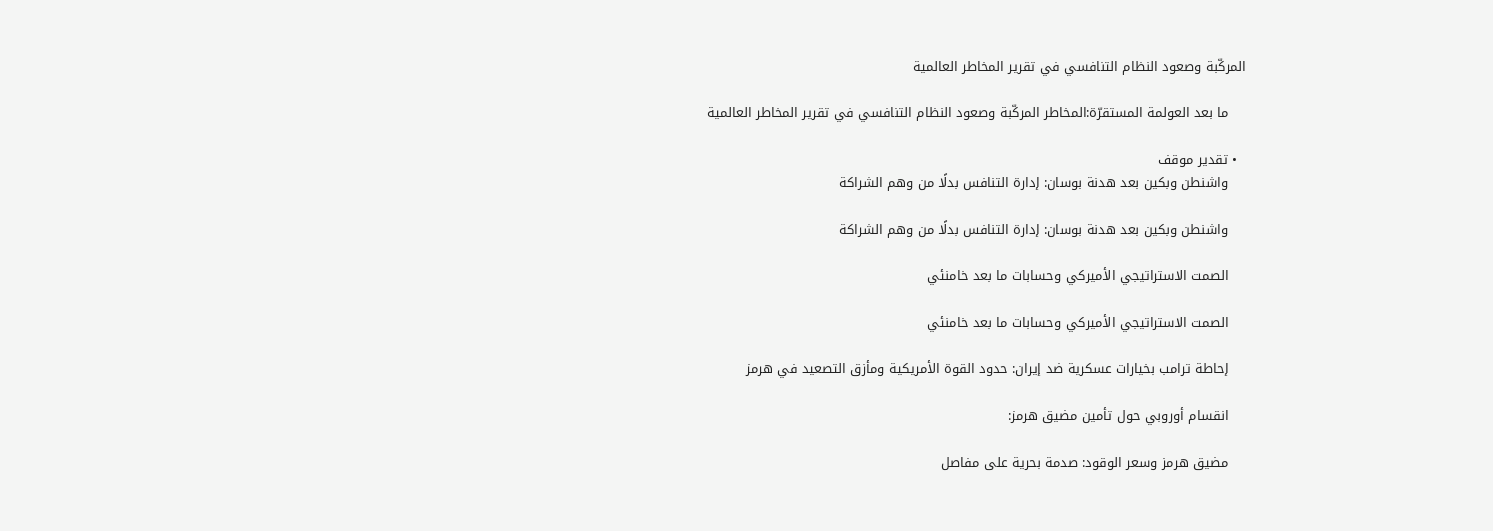المركّبة وصعود النظام التنافسي في تقرير المخاطر العالمية

    ما بعد العولمة المستقرّة:المخاطر المركّبة وصعود النظام التنافسي في تقرير المخاطر العالمية

  • تقدير موقف
    واشنطن وبكين بعد هدنة بوسان: إدارة التنافس بدلًا من وهم الشراكة

    واشنطن وبكين بعد هدنة بوسان: إدارة التنافس بدلًا من وهم الشراكة

    الصمت الاستراتيجي الأميركي وحسابات ما بعد خامنئي

    الصمت الاستراتيجي الأميركي وحسابات ما بعد خامنئي

    إحاطة ترامب بخيارات عسكرية ضد إيران: حدود القوة الأمريكية ومأزق التصعيد في هرمز

    انقسام أوروبي حول تأمين مضيق هرمز:

    مضيق هرمز وسعر الوقود: صدمة بحرية على مفاصل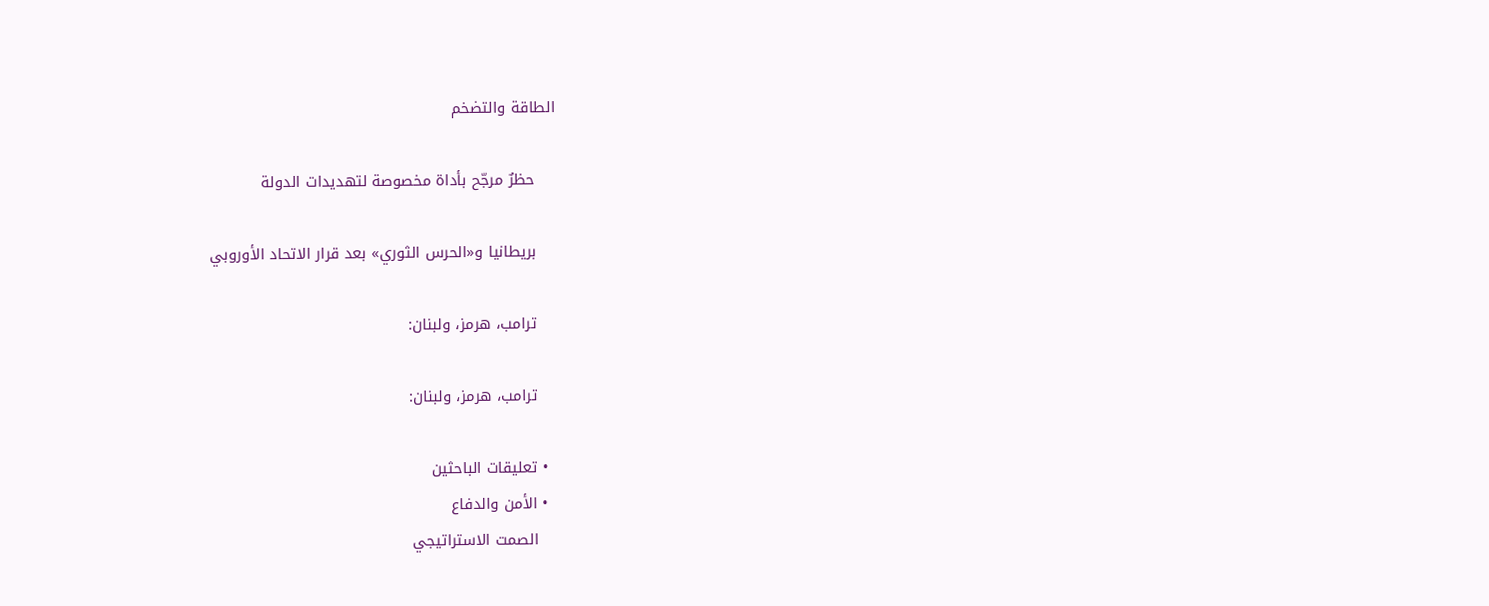الطاقة والتضخم

    حظرٌ مرجّح بأداة مخصوصة لتهديدات الدولة

    بريطانيا و«الحرس الثوري» بعد قرار الاتحاد الأوروبي

    ترامب، هرمز، ولبنان:

    ترامب، هرمز، ولبنان:

  • تعليقات الباحثين
  • الأمن والدفاع
    الصمت الاستراتيجي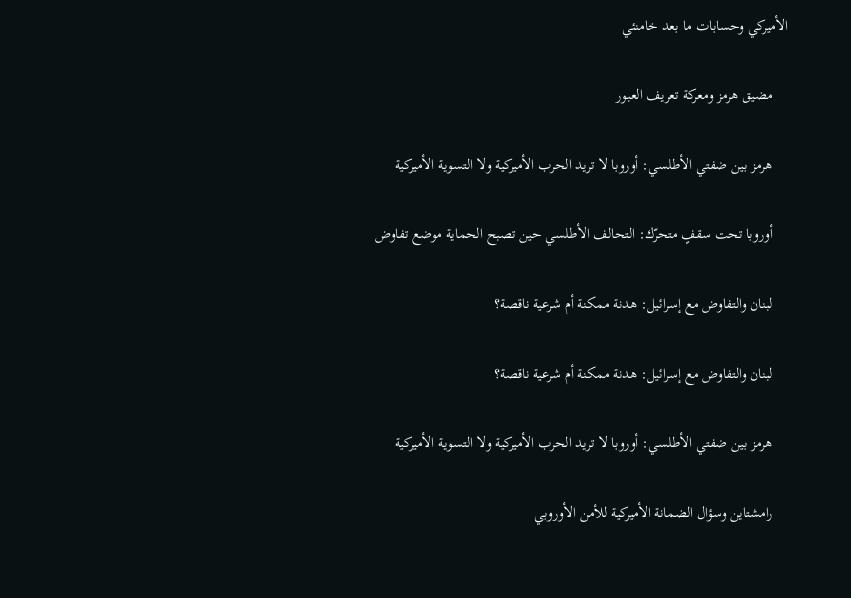الأميركي وحسابات ما بعد خامنئي

    مضيق هرمز ومعركة تعريف العبور

    هرمز بين ضفتي الأطلسي: أوروبا لا تريد الحرب الأميركية ولا التسوية الأميركية

    أوروبا تحت سقفٍ متحرّك: التحالف الأطلسي حين تصبح الحماية موضع تفاوض

    لبنان والتفاوض مع إسرائيل: هدنة ممكنة أم شرعية ناقصة؟

    لبنان والتفاوض مع إسرائيل: هدنة ممكنة أم شرعية ناقصة؟

    هرمز بين ضفتي الأطلسي: أوروبا لا تريد الحرب الأميركية ولا التسوية الأميركية

    رامشتاين وسؤال الضمانة الأميركية للأمن الأوروبي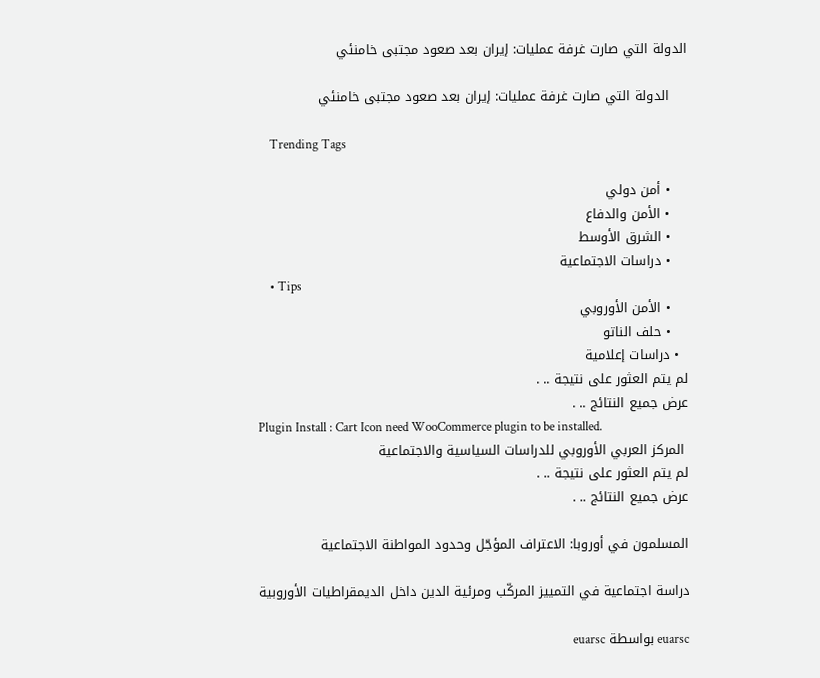الدولة التي صارت غرفة عمليات: إيران بعد صعود مجتبى خامنئي

    الدولة التي صارت غرفة عمليات: إيران بعد صعود مجتبى خامنئي

    Trending Tags

    • أمن دولي
    • الأمن والدفاع
    • الشرق الأوسط
    • دراسات الاجتماعية
    • Tips
    • الأمن الأوروبي
    • حلف الناتو
  • دراسات إعلامية
لم يتم العثور على نتيجة .. .
عرض جميع النتائج .. .
Plugin Install : Cart Icon need WooCommerce plugin to be installed.
 المركز العربي الأوروبي للدراسات السياسية والاجتماعية
لم يتم العثور على نتيجة .. .
عرض جميع النتائج .. .

المسلمون في أوروبا: الاعتراف المؤجّل وحدود المواطنة الاجتماعية

دراسة اجتماعية في التمييز المركّب ومرئية الدين داخل الديمقراطيات الأوروبية

euarsc بواسطة euarsc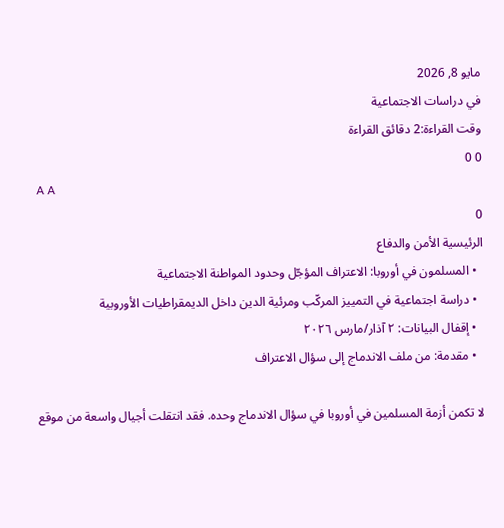مايو 8, 2026
في دراسات الاجتماعية
وقت القراءة:2 دقائق القراءة
0 0
A A
0
الرئيسية الأمن والدفاع
  • المسلمون في أوروبا: الاعتراف المؤجّل وحدود المواطنة الاجتماعية
  • دراسة اجتماعية في التمييز المركّب ومرئية الدين داخل الديمقراطيات الأوروبية
  • إقفال البيانات: ٢ آذار/مارس ٢٠٢٦
  • مقدمة: من ملف الاندماج إلى سؤال الاعتراف

لا تكمن أزمة المسلمين في أوروبا في سؤال الاندماج وحده. فقد انتقلت أجيال واسعة من موقع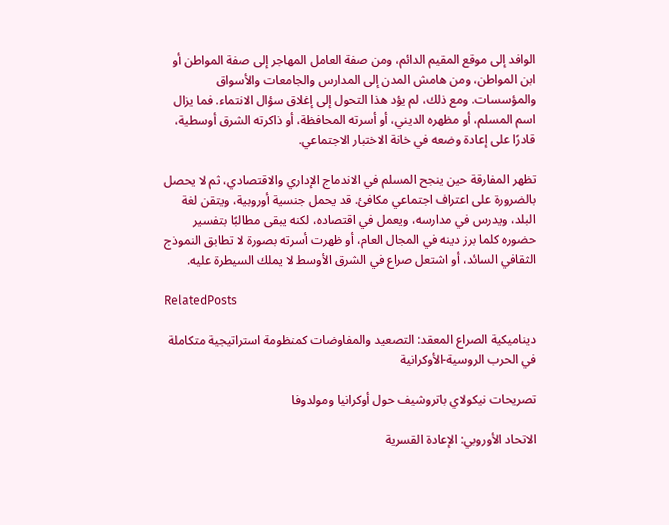الوافد إلى موقع المقيم الدائم، ومن صفة العامل المهاجر إلى صفة المواطن أو ابن المواطن، ومن هامش المدن إلى المدارس والجامعات والأسواق والمؤسسات. ومع ذلك، لم يؤد هذا التحول إلى إغلاق سؤال الانتماء. فما يزال اسم المسلم، أو مظهره الديني، أو أسرته المحافظة، أو ذاكرته الشرق أوسطية، قادرًا على إعادة وضعه في خانة الاختبار الاجتماعي.

تظهر المفارقة حين ينجح المسلم في الاندماج الإداري والاقتصادي، ثم لا يحصل بالضرورة على اعتراف اجتماعي مكافئ. قد يحمل جنسية أوروبية، ويتقن لغة البلد، ويدرس في مدارسه، ويعمل في اقتصاده، لكنه يبقى مطالبًا بتفسير حضوره كلما برز دينه في المجال العام، أو ظهرت أسرته بصورة لا تطابق النموذج الثقافي السائد، أو اشتعل صراع في الشرق الأوسط لا يملك السيطرة عليه.

RelatedPosts

ديناميكية الصراع المعقد: التصعيد والمفاوضات كمنظومة استراتيجية متكاملة في الحرب الروسية-الأوكرانية

تصريحات نيكولاي باتروشيف حول أوكرانيا ومولدوفا

الاتحاد الأوروبي: الإعادة القسرية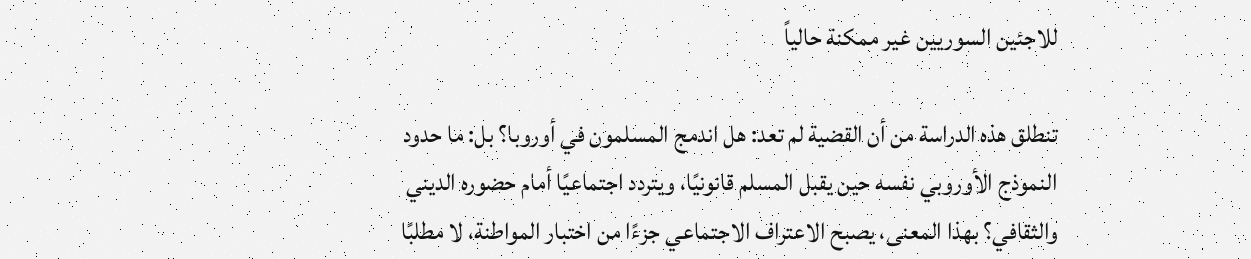للاجئين السوريين غير ممكنة حالياً

تنطلق هذه الدراسة من أن القضية لم تعد: هل اندمج المسلمون في أوروبا؟ بل: ما حدود النموذج الأوروبي نفسه حين يقبل المسلم قانونيًا، ويتردد اجتماعيًا أمام حضوره الديني والثقافي؟ بهذا المعنى، يصبح الاعتراف الاجتماعي جزءًا من اختبار المواطنة، لا مطلبًا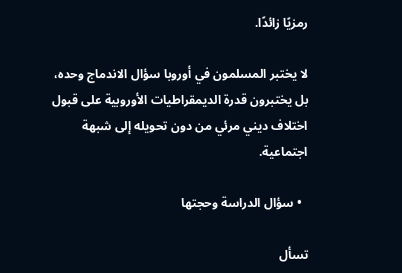رمزيًا زائدًا.

لا يختبر المسلمون في أوروبا سؤال الاندماج وحده، بل يختبرون قدرة الديمقراطيات الأوروبية على قبول اختلاف ديني مرئي من دون تحويله إلى شبهة اجتماعية.

  • سؤال الدراسة وحجتها

تسأل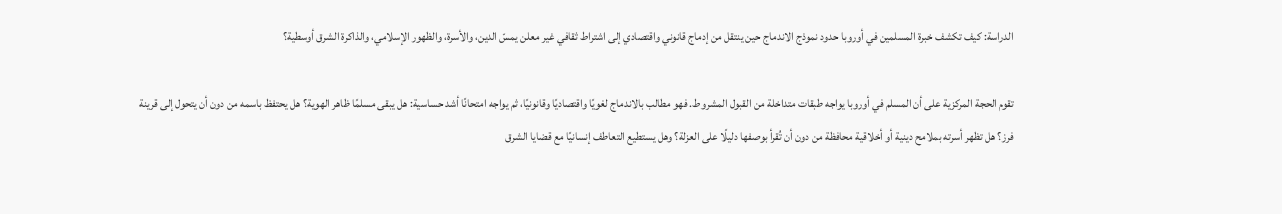الدراسة: كيف تكشف خبرة المسلمين في أوروبا حدود نموذج الاندماج حين ينتقل من إدماج قانوني واقتصادي إلى اشتراط ثقافي غير معلن يمسّ الدين، والأسرة، والظهور الإسلامي، والذاكرة الشرق أوسطية؟

تقوم الحجة المركزية على أن المسلم في أوروبا يواجه طبقات متداخلة من القبول المشروط. فهو مطالب بالاندماج لغويًا واقتصاديًا وقانونيًا، ثم يواجه امتحانًا أشد حساسية: هل يبقى مسلمًا ظاهر الهوية؟ هل يحتفظ باسمه من دون أن يتحول إلى قرينة فرز؟ هل تظهر أسرته بملامح دينية أو أخلاقية محافظة من دون أن تُقرأ بوصفها دليلًا على العزلة؟ وهل يستطيع التعاطف إنسانيًا مع قضايا الشرق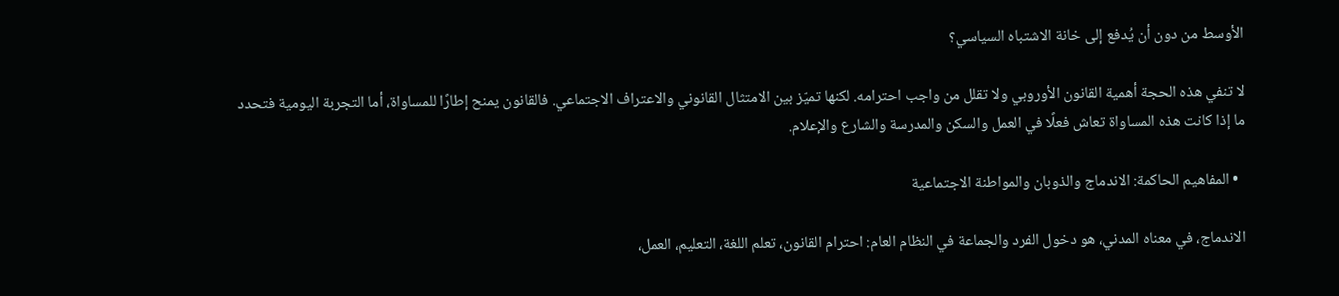الأوسط من دون أن يُدفع إلى خانة الاشتباه السياسي؟

لا تنفي هذه الحجة أهمية القانون الأوروبي ولا تقلل من واجب احترامه. لكنها تميّز بين الامتثال القانوني والاعتراف الاجتماعي. فالقانون يمنح إطارًا للمساواة، أما التجربة اليومية فتحدد ما إذا كانت هذه المساواة تعاش فعلًا في العمل والسكن والمدرسة والشارع والإعلام.

  • المفاهيم الحاكمة: الاندماج والذوبان والمواطنة الاجتماعية

الاندماج، في معناه المدني، هو دخول الفرد والجماعة في النظام العام: احترام القانون، تعلم اللغة، التعليم، العمل،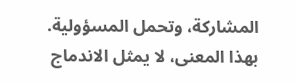المشاركة، وتحمل المسؤولية. بهذا المعنى، لا يمثل الاندماج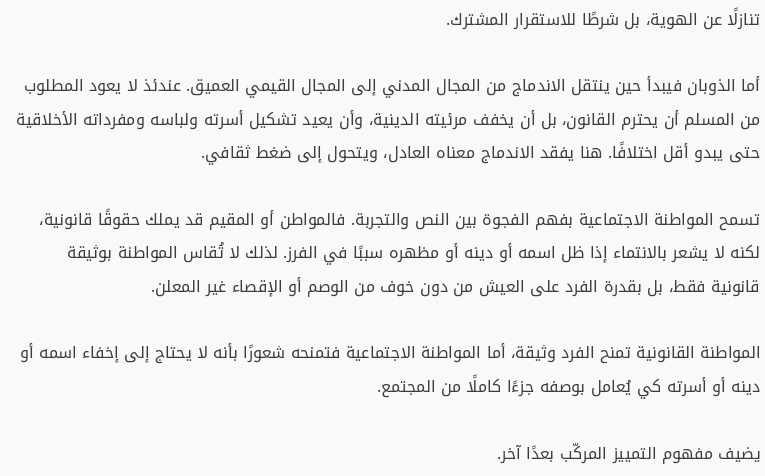تنازلًا عن الهوية، بل شرطًا للاستقرار المشترك.

أما الذوبان فيبدأ حين ينتقل الاندماج من المجال المدني إلى المجال القيمي العميق. عندئذ لا يعود المطلوب من المسلم أن يحترم القانون، بل أن يخفف مرئيته الدينية، وأن يعيد تشكيل أسرته ولباسه ومفرداته الأخلاقية حتى يبدو أقل اختلافًا. هنا يفقد الاندماج معناه العادل، ويتحول إلى ضغط ثقافي.

تسمح المواطنة الاجتماعية بفهم الفجوة بين النص والتجربة. فالمواطن أو المقيم قد يملك حقوقًا قانونية، لكنه لا يشعر بالانتماء إذا ظل اسمه أو دينه أو مظهره سببًا في الفرز. لذلك لا تُقاس المواطنة بوثيقة قانونية فقط، بل بقدرة الفرد على العيش من دون خوف من الوصم أو الإقصاء غير المعلن.

المواطنة القانونية تمنح الفرد وثيقة، أما المواطنة الاجتماعية فتمنحه شعورًا بأنه لا يحتاج إلى إخفاء اسمه أو دينه أو أسرته كي يُعامل بوصفه جزءًا كاملًا من المجتمع.

يضيف مفهوم التمييز المركّب بعدًا آخر.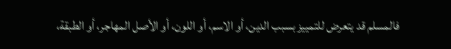فالمسلم قد يتعرض للتمييز بسبب الدين، أو الاسم، أو اللون، أو الأصل المهاجر، أو الطبقة،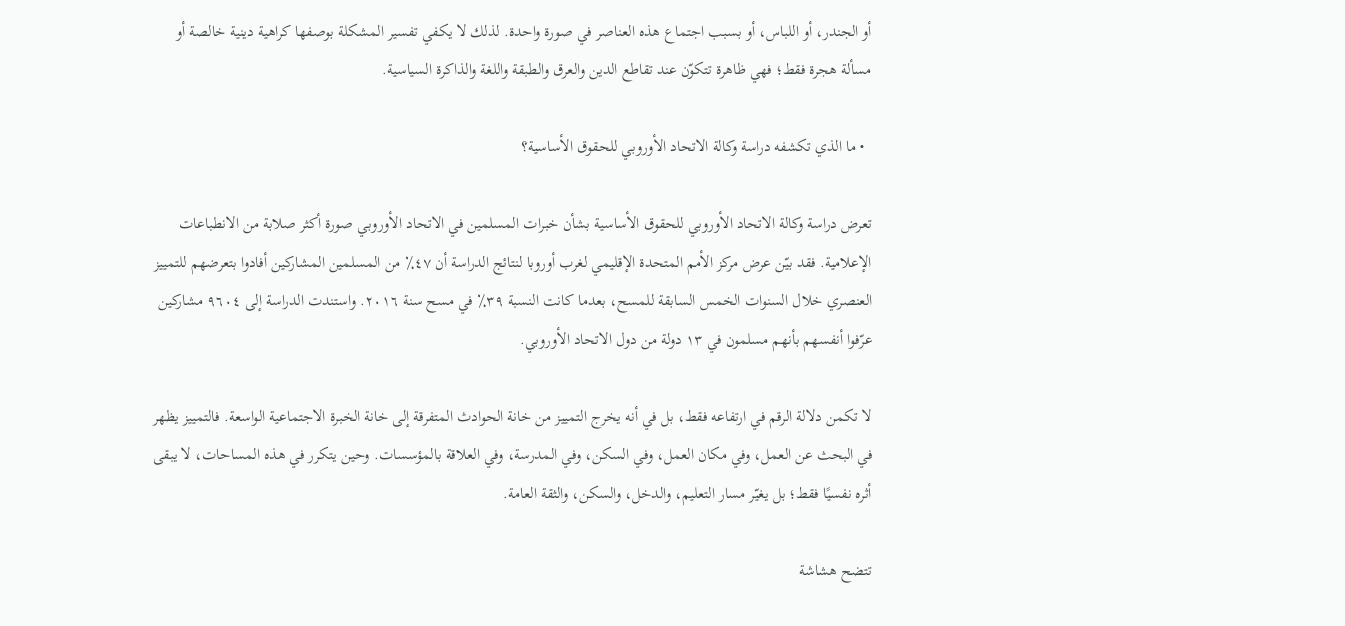أو الجندر، أو اللباس، أو بسبب اجتماع هذه العناصر في صورة واحدة. لذلك لا يكفي تفسير المشكلة بوصفها كراهية دينية خالصة أو مسألة هجرة فقط؛ فهي ظاهرة تتكوّن عند تقاطع الدين والعرق والطبقة واللغة والذاكرة السياسية.

  • ما الذي تكشفه دراسة وكالة الاتحاد الأوروبي للحقوق الأساسية؟

تعرض دراسة وكالة الاتحاد الأوروبي للحقوق الأساسية بشأن خبرات المسلمين في الاتحاد الأوروبي صورة أكثر صلابة من الانطباعات الإعلامية. فقد بيّن عرض مركز الأمم المتحدة الإقليمي لغرب أوروبا لنتائج الدراسة أن ٤٧٪ من المسلمين المشاركين أفادوا بتعرضهم للتمييز العنصري خلال السنوات الخمس السابقة للمسح، بعدما كانت النسبة ٣٩٪ في مسح سنة ٢٠١٦. واستندت الدراسة إلى ٩٦٠٤ مشاركين عرّفوا أنفسهم بأنهم مسلمون في ١٣ دولة من دول الاتحاد الأوروبي.

لا تكمن دلالة الرقم في ارتفاعه فقط، بل في أنه يخرج التمييز من خانة الحوادث المتفرقة إلى خانة الخبرة الاجتماعية الواسعة. فالتمييز يظهر في البحث عن العمل، وفي مكان العمل، وفي السكن، وفي المدرسة، وفي العلاقة بالمؤسسات. وحين يتكرر في هذه المساحات، لا يبقى أثره نفسيًا فقط؛ بل يغيّر مسار التعليم، والدخل، والسكن، والثقة العامة.

تتضح هشاشة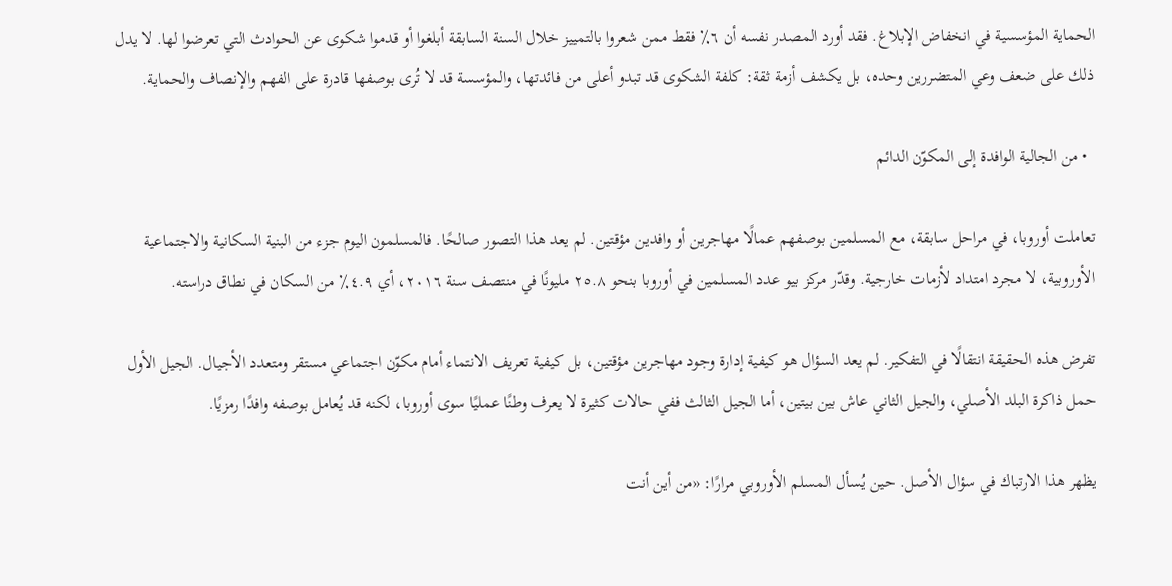الحماية المؤسسية في انخفاض الإبلاغ. فقد أورد المصدر نفسه أن ٦٪ فقط ممن شعروا بالتمييز خلال السنة السابقة أبلغوا أو قدموا شكوى عن الحوادث التي تعرضوا لها. لا يدل ذلك على ضعف وعي المتضررين وحده، بل يكشف أزمة ثقة: كلفة الشكوى قد تبدو أعلى من فائدتها، والمؤسسة قد لا تُرى بوصفها قادرة على الفهم والإنصاف والحماية.

  • من الجالية الوافدة إلى المكوّن الدائم

تعاملت أوروبا، في مراحل سابقة، مع المسلمين بوصفهم عمالًا مهاجرين أو وافدين مؤقتين. لم يعد هذا التصور صالحًا. فالمسلمون اليوم جزء من البنية السكانية والاجتماعية الأوروبية، لا مجرد امتداد لأزمات خارجية. وقدّر مركز بيو عدد المسلمين في أوروبا بنحو ٢٥.٨ مليونًا في منتصف سنة ٢٠١٦، أي ٤.٩٪ من السكان في نطاق دراسته.

تفرض هذه الحقيقة انتقالًا في التفكير. لم يعد السؤال هو كيفية إدارة وجود مهاجرين مؤقتين، بل كيفية تعريف الانتماء أمام مكوّن اجتماعي مستقر ومتعدد الأجيال. الجيل الأول حمل ذاكرة البلد الأصلي، والجيل الثاني عاش بين بيتين، أما الجيل الثالث ففي حالات كثيرة لا يعرف وطنًا عمليًا سوى أوروبا، لكنه قد يُعامل بوصفه وافدًا رمزيًا.

يظهر هذا الارتباك في سؤال الأصل. حين يُسأل المسلم الأوروبي مرارًا: «من أين أنت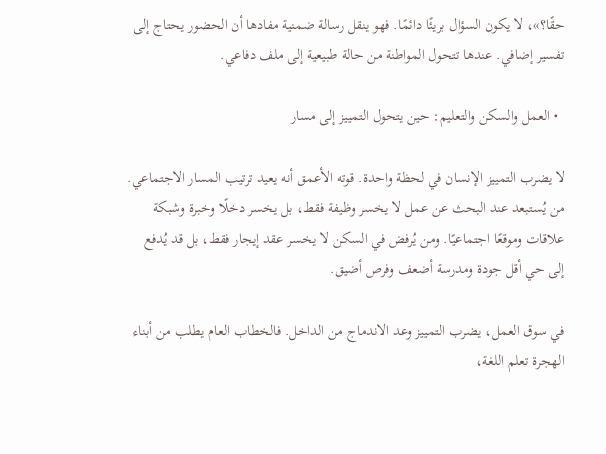حقًا؟»، لا يكون السؤال بريئًا دائمًا. فهو ينقل رسالة ضمنية مفادها أن الحضور يحتاج إلى تفسير إضافي. عندها تتحول المواطنة من حالة طبيعية إلى ملف دفاعي.

  • العمل والسكن والتعليم: حين يتحول التمييز إلى مسار

لا يضرب التمييز الإنسان في لحظة واحدة. قوته الأعمق أنه يعيد ترتيب المسار الاجتماعي. من يُستبعد عند البحث عن عمل لا يخسر وظيفة فقط، بل يخسر دخلًا وخبرة وشبكة علاقات وموقعًا اجتماعيًا. ومن يُرفض في السكن لا يخسر عقد إيجار فقط، بل قد يُدفع إلى حي أقل جودة ومدرسة أضعف وفرص أضيق.

في سوق العمل، يضرب التمييز وعد الاندماج من الداخل. فالخطاب العام يطلب من أبناء الهجرة تعلم اللغة،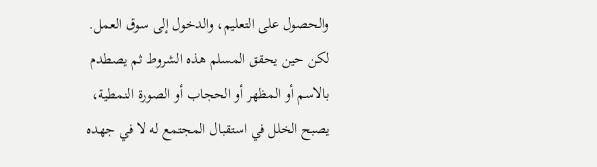والحصول على التعليم، والدخول إلى سوق العمل. لكن حين يحقق المسلم هذه الشروط ثم يصطدم بالاسم أو المظهر أو الحجاب أو الصورة النمطية، يصبح الخلل في استقبال المجتمع له لا في جهده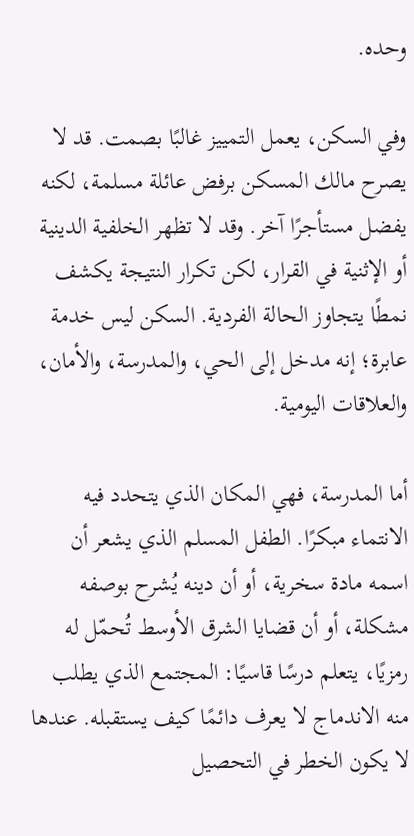وحده.

وفي السكن، يعمل التمييز غالبًا بصمت. قد لا يصرح مالك المسكن برفض عائلة مسلمة، لكنه يفضل مستأجرًا آخر. وقد لا تظهر الخلفية الدينية أو الإثنية في القرار، لكن تكرار النتيجة يكشف نمطًا يتجاوز الحالة الفردية. السكن ليس خدمة عابرة؛ إنه مدخل إلى الحي، والمدرسة، والأمان، والعلاقات اليومية.

أما المدرسة، فهي المكان الذي يتحدد فيه الانتماء مبكرًا. الطفل المسلم الذي يشعر أن اسمه مادة سخرية، أو أن دينه يُشرح بوصفه مشكلة، أو أن قضايا الشرق الأوسط تُحمّل له رمزيًا، يتعلم درسًا قاسيًا: المجتمع الذي يطلب منه الاندماج لا يعرف دائمًا كيف يستقبله. عندها لا يكون الخطر في التحصيل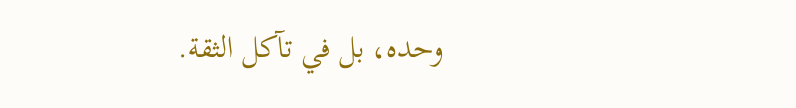وحده، بل في تآكل الثقة.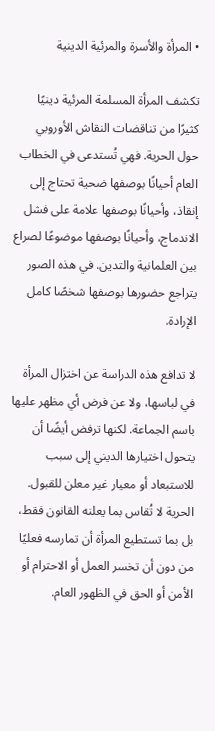• المرأة والأسرة والمرئية الدينية

تكشف المرأة المسلمة المرئية دينيًا كثيرًا من تناقضات النقاش الأوروبي حول الحرية. فهي تُستدعى في الخطاب العام أحيانًا بوصفها ضحية تحتاج إلى إنقاذ، وأحيانًا بوصفها علامة على فشل الاندماج، وأحيانًا بوصفها موضوعًا لصراع بين العلمانية والتدين. في هذه الصور يتراجع حضورها بوصفها شخصًا كامل الإرادة.

لا تدافع هذه الدراسة عن اختزال المرأة في لباسها، ولا عن فرض أي مظهر عليها باسم الجماعة. لكنها ترفض أيضًا أن يتحول اختيارها الديني إلى سبب للاستبعاد أو معيار غير معلن للقبول. الحرية لا تُقاس بما يعلنه القانون فقط، بل بما تستطيع المرأة أن تمارسه فعليًا من دون أن تخسر العمل أو الاحترام أو الأمن أو الحق في الظهور العام.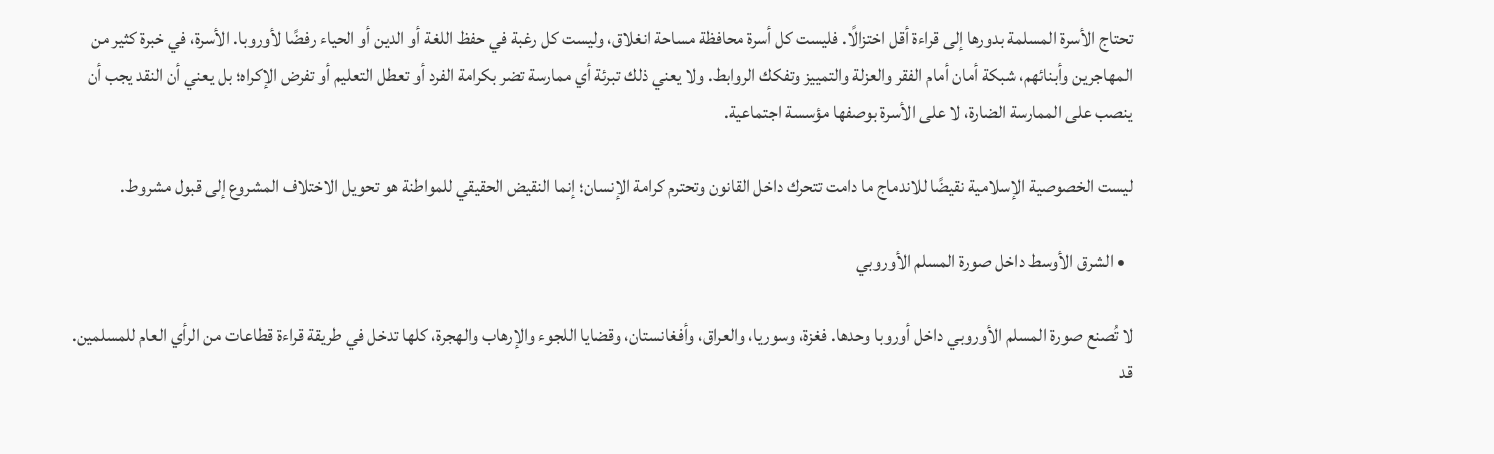تحتاج الأسرة المسلمة بدورها إلى قراءة أقل اختزالًا. فليست كل أسرة محافظة مساحة انغلاق، وليست كل رغبة في حفظ اللغة أو الدين أو الحياء رفضًا لأوروبا. الأسرة، في خبرة كثير من المهاجرين وأبنائهم، شبكة أمان أمام الفقر والعزلة والتمييز وتفكك الروابط. ولا يعني ذلك تبرئة أي ممارسة تضر بكرامة الفرد أو تعطل التعليم أو تفرض الإكراه؛ بل يعني أن النقد يجب أن ينصب على الممارسة الضارة، لا على الأسرة بوصفها مؤسسة اجتماعية.

ليست الخصوصية الإسلامية نقيضًا للاندماج ما دامت تتحرك داخل القانون وتحترم كرامة الإنسان؛ إنما النقيض الحقيقي للمواطنة هو تحويل الاختلاف المشروع إلى قبول مشروط.

  • الشرق الأوسط داخل صورة المسلم الأوروبي

لا تُصنع صورة المسلم الأوروبي داخل أوروبا وحدها. فغزة، وسوريا، والعراق، وأفغانستان، وقضايا اللجوء والإرهاب والهجرة، كلها تدخل في طريقة قراءة قطاعات من الرأي العام للمسلمين. قد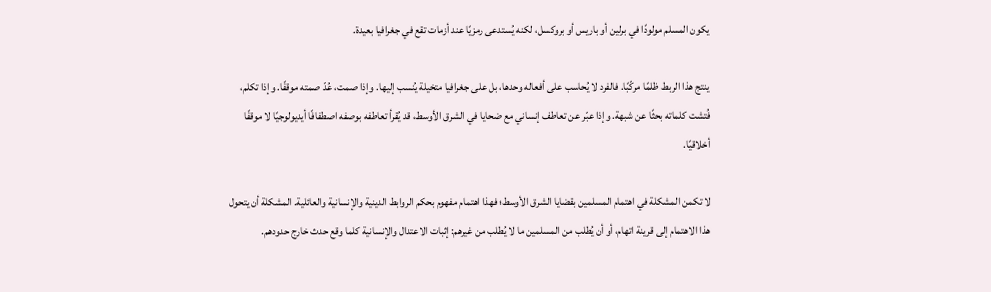يكون المسلم مولودًا في برلين أو باريس أو بروكسل، لكنه يُستدعى رمزيًا عند أزمات تقع في جغرافيا بعيدة.

ينتج هذا الربط ظلمًا مركّبًا. فالفرد لا يُحاسب على أفعاله وحدها، بل على جغرافيا متخيلة يُنسب إليها. وإذا صمت، عُدّ صمته موقفًا. وإذا تكلم، فُتشت كلماته بحثًا عن شبهة. وإذا عبّر عن تعاطف إنساني مع ضحايا في الشرق الأوسط، قد يُقرأ تعاطفه بوصفه اصطفافًا أيديولوجيًا لا موقفًا أخلاقيًا.

لا تكمن المشكلة في اهتمام المسلمين بقضايا الشرق الأوسط؛ فهذا اهتمام مفهوم بحكم الروابط الدينية والإنسانية والعائلية. المشكلة أن يتحول هذا الاهتمام إلى قرينة اتهام، أو أن يُطلب من المسلمين ما لا يُطلب من غيرهم: إثبات الاعتدال والإنسانية كلما وقع حدث خارج حدودهم.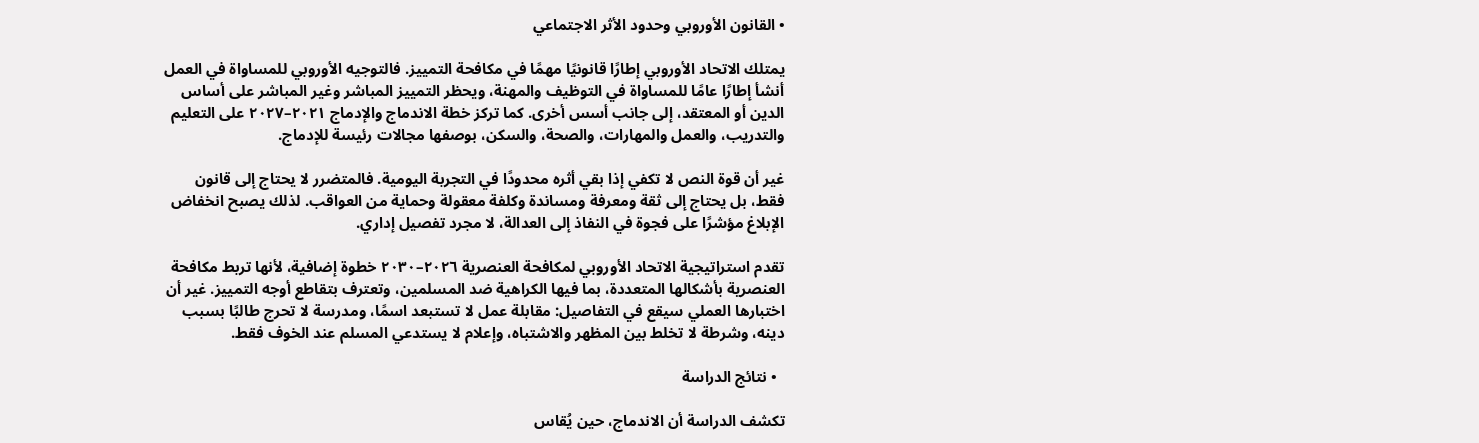• القانون الأوروبي وحدود الأثر الاجتماعي

يمتلك الاتحاد الأوروبي إطارًا قانونيًا مهمًا في مكافحة التمييز. فالتوجيه الأوروبي للمساواة في العمل أنشأ إطارًا عامًا للمساواة في التوظيف والمهنة، ويحظر التمييز المباشر وغير المباشر على أساس الدين أو المعتقد، إلى جانب أسس أخرى. كما تركز خطة الاندماج والإدماج ٢٠٢١–٢٠٢٧ على التعليم والتدريب، والعمل والمهارات، والصحة، والسكن، بوصفها مجالات رئيسة للإدماج.

غير أن قوة النص لا تكفي إذا بقي أثره محدودًا في التجربة اليومية. فالمتضرر لا يحتاج إلى قانون فقط، بل يحتاج إلى ثقة ومعرفة ومساندة وكلفة معقولة وحماية من العواقب. لذلك يصبح انخفاض الإبلاغ مؤشرًا على فجوة في النفاذ إلى العدالة، لا مجرد تفصيل إداري.

تقدم استراتيجية الاتحاد الأوروبي لمكافحة العنصرية ٢٠٢٦–٢٠٣٠ خطوة إضافية، لأنها تربط مكافحة العنصرية بأشكالها المتعددة، بما فيها الكراهية ضد المسلمين، وتعترف بتقاطع أوجه التمييز. غير أن اختبارها العملي سيقع في التفاصيل: مقابلة عمل لا تستبعد اسمًا، ومدرسة لا تحرج طالبًا بسبب دينه، وشرطة لا تخلط بين المظهر والاشتباه، وإعلام لا يستدعي المسلم عند الخوف فقط.

  • نتائج الدراسة

تكشف الدراسة أن الاندماج، حين يُقاس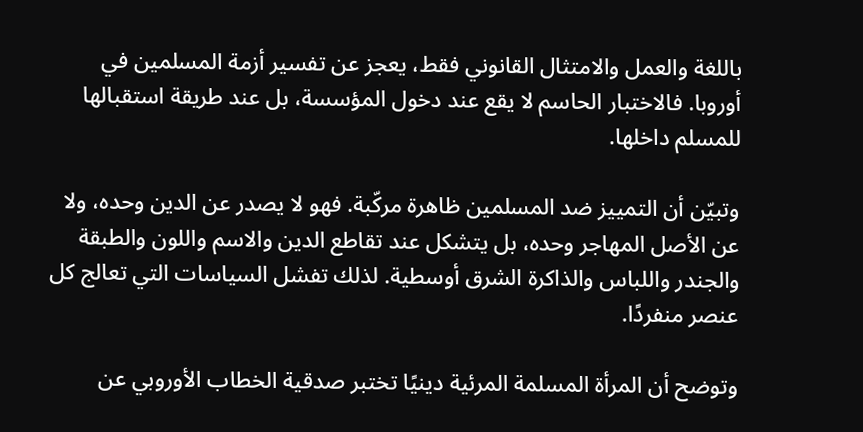باللغة والعمل والامتثال القانوني فقط، يعجز عن تفسير أزمة المسلمين في أوروبا. فالاختبار الحاسم لا يقع عند دخول المؤسسة، بل عند طريقة استقبالها للمسلم داخلها.

وتبيّن أن التمييز ضد المسلمين ظاهرة مركّبة. فهو لا يصدر عن الدين وحده، ولا عن الأصل المهاجر وحده، بل يتشكل عند تقاطع الدين والاسم واللون والطبقة والجندر واللباس والذاكرة الشرق أوسطية. لذلك تفشل السياسات التي تعالج كل عنصر منفردًا.

وتوضح أن المرأة المسلمة المرئية دينيًا تختبر صدقية الخطاب الأوروبي عن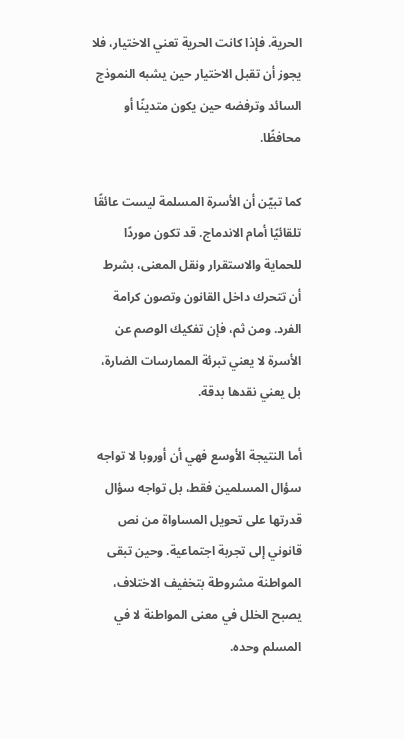الحرية. فإذا كانت الحرية تعني الاختيار، فلا يجوز أن تقبل الاختيار حين يشبه النموذج السائد وترفضه حين يكون متدينًا أو محافظًا.

كما تبيّن أن الأسرة المسلمة ليست عائقًا تلقائيًا أمام الاندماج. قد تكون موردًا للحماية والاستقرار ونقل المعنى، بشرط أن تتحرك داخل القانون وتصون كرامة الفرد. ومن ثم، فإن تفكيك الوصم عن الأسرة لا يعني تبرئة الممارسات الضارة، بل يعني نقدها بدقة.

أما النتيجة الأوسع فهي أن أوروبا لا تواجه سؤال المسلمين فقط، بل تواجه سؤال قدرتها على تحويل المساواة من نص قانوني إلى تجربة اجتماعية. وحين تبقى المواطنة مشروطة بتخفيف الاختلاف، يصبح الخلل في معنى المواطنة لا في المسلم وحده.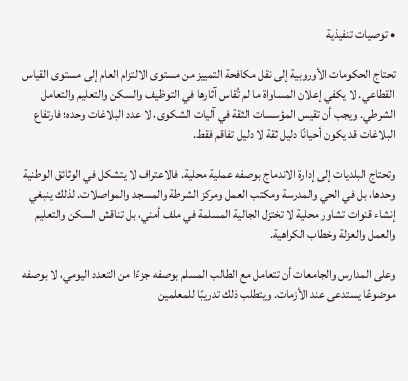• توصيات تنفيذية

تحتاج الحكومات الأوروبية إلى نقل مكافحة التمييز من مستوى الالتزام العام إلى مستوى القياس القطاعي. لا يكفي إعلان المساواة ما لم تُقاس آثارها في التوظيف والسكن والتعليم والتعامل الشرطي. ويجب أن تقيس المؤسسات الثقة في آليات الشكوى، لا عدد البلاغات وحده؛ فارتفاع البلاغات قد يكون أحيانًا دليل ثقة لا دليل تفاقم فقط.

وتحتاج البلديات إلى إدارة الاندماج بوصفه عملية محلية. فالاعتراف لا يتشكل في الوثائق الوطنية وحدها، بل في الحي والمدرسة ومكتب العمل ومركز الشرطة والمسجد والمواصلات. لذلك ينبغي إنشاء قنوات تشاور محلية لا تختزل الجالية المسلمة في ملف أمني، بل تناقش السكن والتعليم والعمل والعزلة وخطاب الكراهية.

وعلى المدارس والجامعات أن تتعامل مع الطالب المسلم بوصفه جزءًا من التعدد اليومي، لا بوصفه موضوعًا يستدعى عند الأزمات. ويتطلب ذلك تدريبًا للمعلمين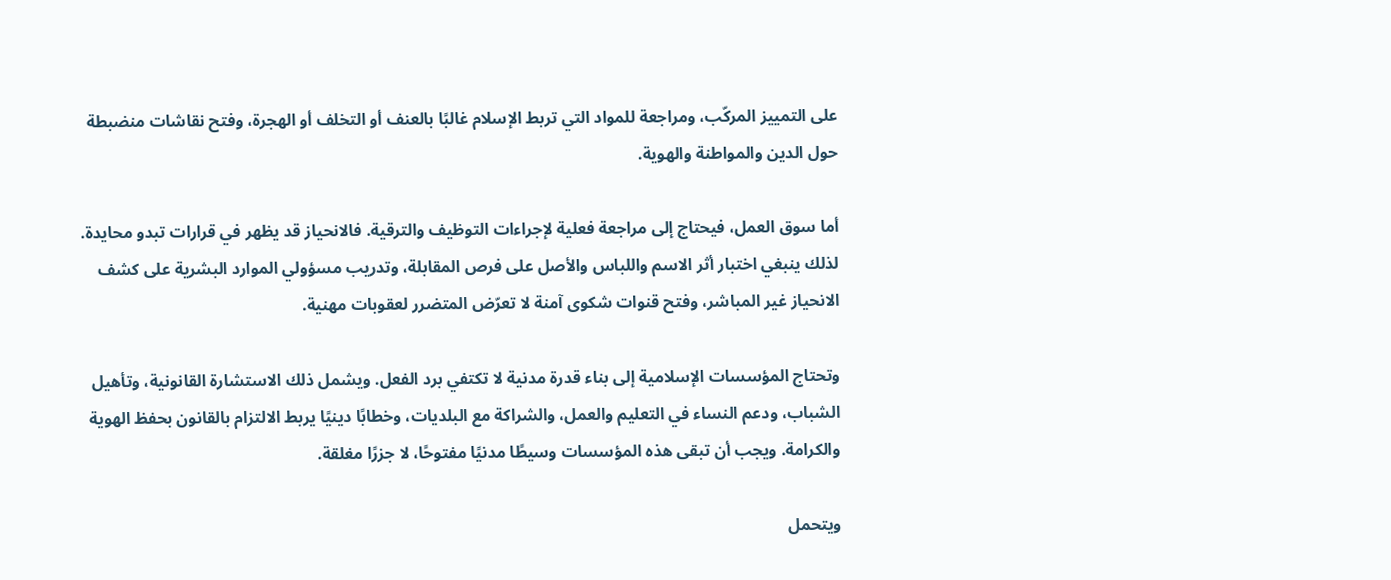على التمييز المركّب، ومراجعة للمواد التي تربط الإسلام غالبًا بالعنف أو التخلف أو الهجرة، وفتح نقاشات منضبطة حول الدين والمواطنة والهوية.

أما سوق العمل، فيحتاج إلى مراجعة فعلية لإجراءات التوظيف والترقية. فالانحياز قد يظهر في قرارات تبدو محايدة. لذلك ينبغي اختبار أثر الاسم واللباس والأصل على فرص المقابلة، وتدريب مسؤولي الموارد البشرية على كشف الانحياز غير المباشر، وفتح قنوات شكوى آمنة لا تعرّض المتضرر لعقوبات مهنية.

وتحتاج المؤسسات الإسلامية إلى بناء قدرة مدنية لا تكتفي برد الفعل. ويشمل ذلك الاستشارة القانونية، وتأهيل الشباب، ودعم النساء في التعليم والعمل، والشراكة مع البلديات، وخطابًا دينيًا يربط الالتزام بالقانون بحفظ الهوية والكرامة. ويجب أن تبقى هذه المؤسسات وسيطًا مدنيًا مفتوحًا، لا جزرًا مغلقة.

ويتحمل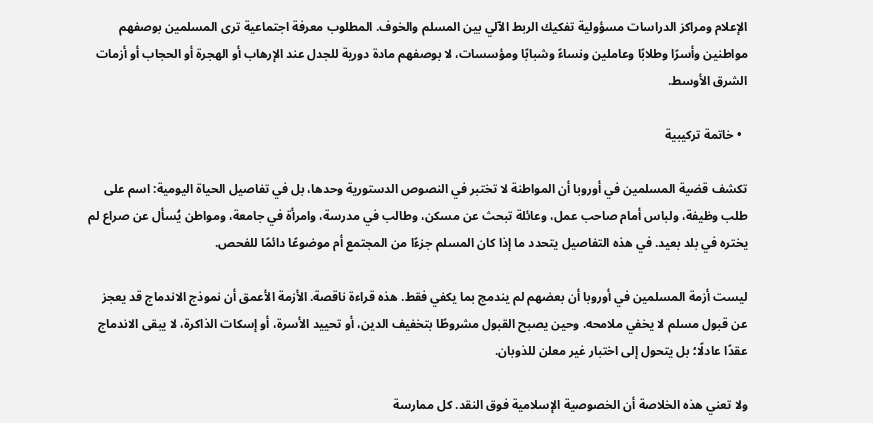الإعلام ومراكز الدراسات مسؤولية تفكيك الربط الآلي بين المسلم والخوف. المطلوب معرفة اجتماعية ترى المسلمين بوصفهم مواطنين وأسرًا وطلابًا وعاملين ونساءً وشبابًا ومؤسسات، لا بوصفهم مادة دورية للجدل عند الإرهاب أو الهجرة أو الحجاب أو أزمات الشرق الأوسط.

  • خاتمة تركيبية

تكشف قضية المسلمين في أوروبا أن المواطنة لا تختبر في النصوص الدستورية وحدها، بل في تفاصيل الحياة اليومية: اسم على طلب وظيفة، ولباس أمام صاحب عمل، وعائلة تبحث عن مسكن، وطالب في مدرسة، وامرأة في جامعة، ومواطن يُسأل عن صراع لم يختره في بلد بعيد. في هذه التفاصيل يتحدد ما إذا كان المسلم جزءًا من المجتمع أم موضوعًا دائمًا للفحص.

ليست أزمة المسلمين في أوروبا أن بعضهم لم يندمج بما يكفي فقط. هذه قراءة ناقصة. الأزمة الأعمق أن نموذج الاندماج قد يعجز عن قبول مسلم لا يخفي ملامحه. وحين يصبح القبول مشروطًا بتخفيف الدين، أو تحييد الأسرة، أو إسكات الذاكرة، لا يبقى الاندماج عقدًا عادلًا؛ بل يتحول إلى اختبار غير معلن للذوبان.

ولا تعني هذه الخلاصة أن الخصوصية الإسلامية فوق النقد. كل ممارسة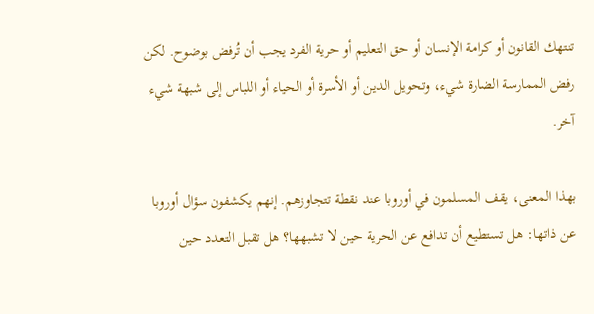تنتهك القانون أو كرامة الإنسان أو حق التعليم أو حرية الفرد يجب أن تُرفض بوضوح. لكن رفض الممارسة الضارة شيء، وتحويل الدين أو الأسرة أو الحياء أو اللباس إلى شبهة شيء آخر.

بهذا المعنى، يقف المسلمون في أوروبا عند نقطة تتجاوزهم. إنهم يكشفون سؤال أوروبا عن ذاتها: هل تستطيع أن تدافع عن الحرية حين لا تشبهها؟ هل تقبل التعدد حين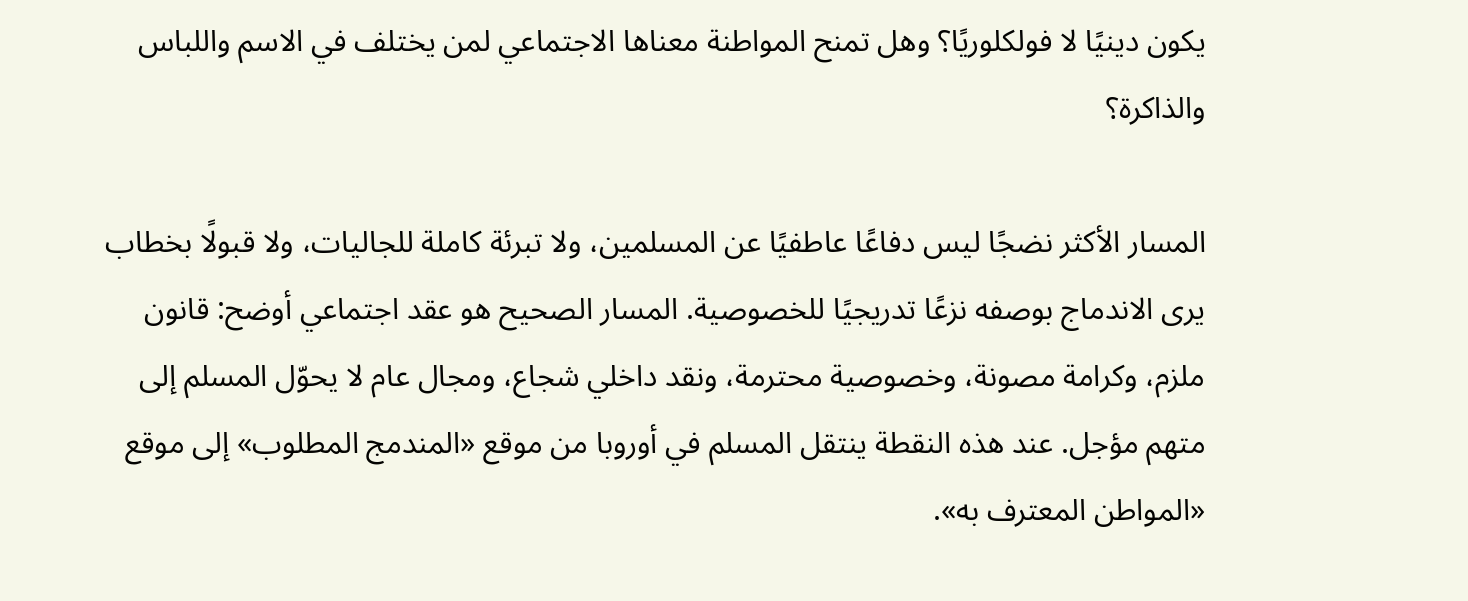يكون دينيًا لا فولكلوريًا؟ وهل تمنح المواطنة معناها الاجتماعي لمن يختلف في الاسم واللباس والذاكرة؟

المسار الأكثر نضجًا ليس دفاعًا عاطفيًا عن المسلمين، ولا تبرئة كاملة للجاليات، ولا قبولًا بخطاب يرى الاندماج بوصفه نزعًا تدريجيًا للخصوصية. المسار الصحيح هو عقد اجتماعي أوضح: قانون ملزم، وكرامة مصونة، وخصوصية محترمة، ونقد داخلي شجاع، ومجال عام لا يحوّل المسلم إلى متهم مؤجل. عند هذه النقطة ينتقل المسلم في أوروبا من موقع «المندمج المطلوب» إلى موقع «المواطن المعترف به».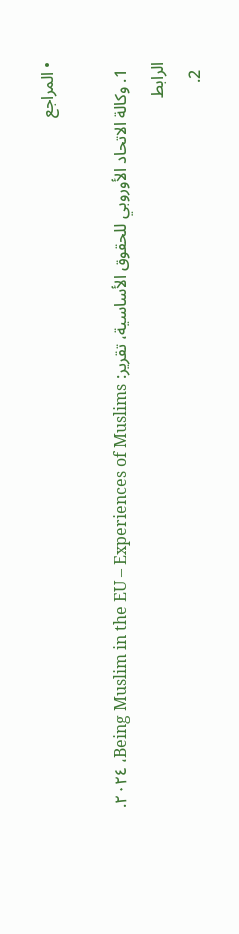• المراجع

  1. وكالة الاتحاد الأوروبي للحقوق الأساسية، تقرير: Being Muslim in the EU – Experiences of Muslims، ٢٠٢٤. الرابط
  2.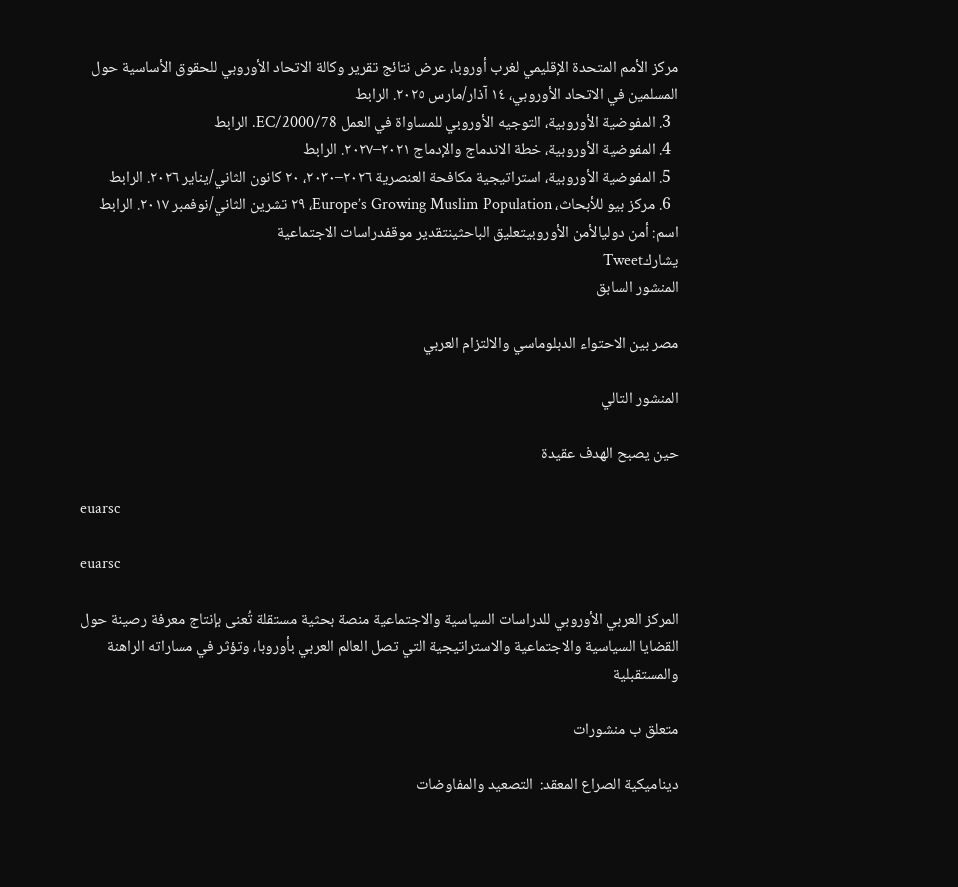مركز الأمم المتحدة الإقليمي لغرب أوروبا، عرض نتائج تقرير وكالة الاتحاد الأوروبي للحقوق الأساسية حول المسلمين في الاتحاد الأوروبي، ١٤ آذار/مارس ٢٠٢٥. الرابط
  3. المفوضية الأوروبية، التوجيه الأوروبي للمساواة في العمل 2000/78/EC. الرابط
  4. المفوضية الأوروبية، خطة الاندماج والإدماج ٢٠٢١–٢٠٢٧. الرابط
  5. المفوضية الأوروبية، استراتيجية مكافحة العنصرية ٢٠٢٦–٢٠٣٠، ٢٠ كانون الثاني/يناير ٢٠٢٦. الرابط
  6. مركز بيو للأبحاث، Europe’s Growing Muslim Population، ٢٩ تشرين الثاني/نوفمبر ٢٠١٧. الرابط
اسم: أمن دوليالأمن الأوروبيتعليق الباحثينتقدير موقفدراسات الاجتماعية
يشاركTweet
المنشور السابق

مصر بين الاحتواء الدبلوماسي والالتزام العربي

المنشور التالي

حين يصبح الهدف عقيدة

euarsc

euarsc

المركز العربي الأوروبي للدراسات السياسية والاجتماعية منصة بحثية مستقلة تُعنى بإنتاج معرفة رصينة حول القضايا السياسية والاجتماعية والاستراتيجية التي تصل العالم العربي بأوروبا، وتؤثر في مساراته الراهنة والمستقبلية

متعلق ب منشورات

ديناميكية الصراع المعقد:  التصعيد والمفاوضات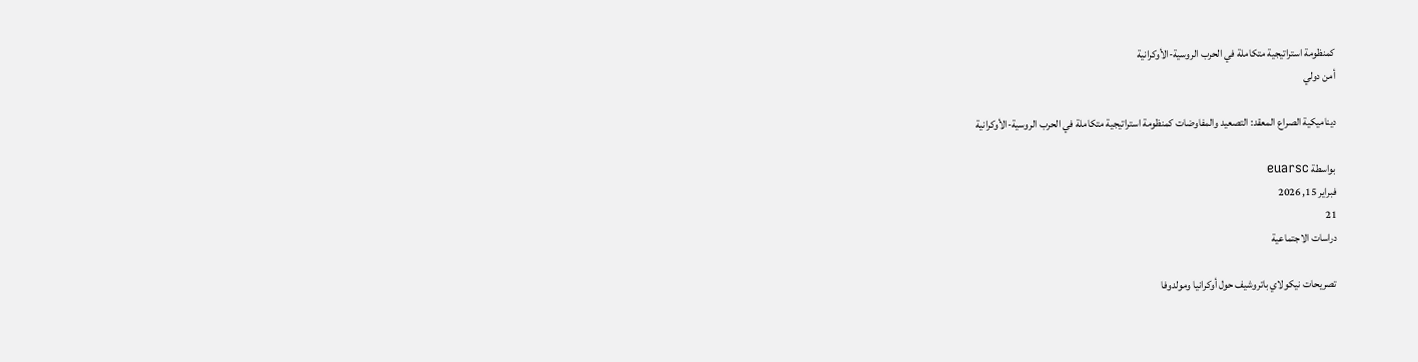كمنظومة استراتيجية متكاملة في الحرب الروسية-الأوكرانية
أمن دولي

ديناميكية الصراع المعقد: التصعيد والمفاوضات كمنظومة استراتيجية متكاملة في الحرب الروسية-الأوكرانية

بواسطة euarsc
فبراير 15, 2026
21
دراسات الاجتماعية

تصريحات نيكولاي باتروشيف حول أوكرانيا ومولدوفا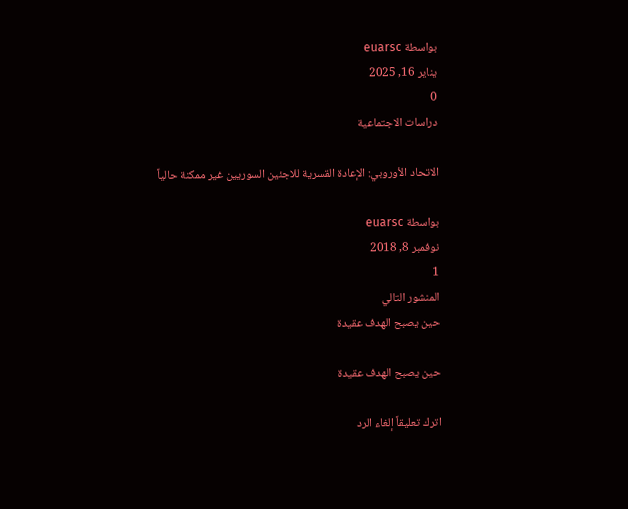بواسطة euarsc
يناير 16, 2025
0
دراسات الاجتماعية

الاتحاد الأوروبي: الإعادة القسرية للاجئين السوريين غير ممكنة حالياً

بواسطة euarsc
نوفمبر 8, 2018
1
المنشور التالي
حين يصبح الهدف عقيدة

حين يصبح الهدف عقيدة

اترك تعليقاً إلغاء الرد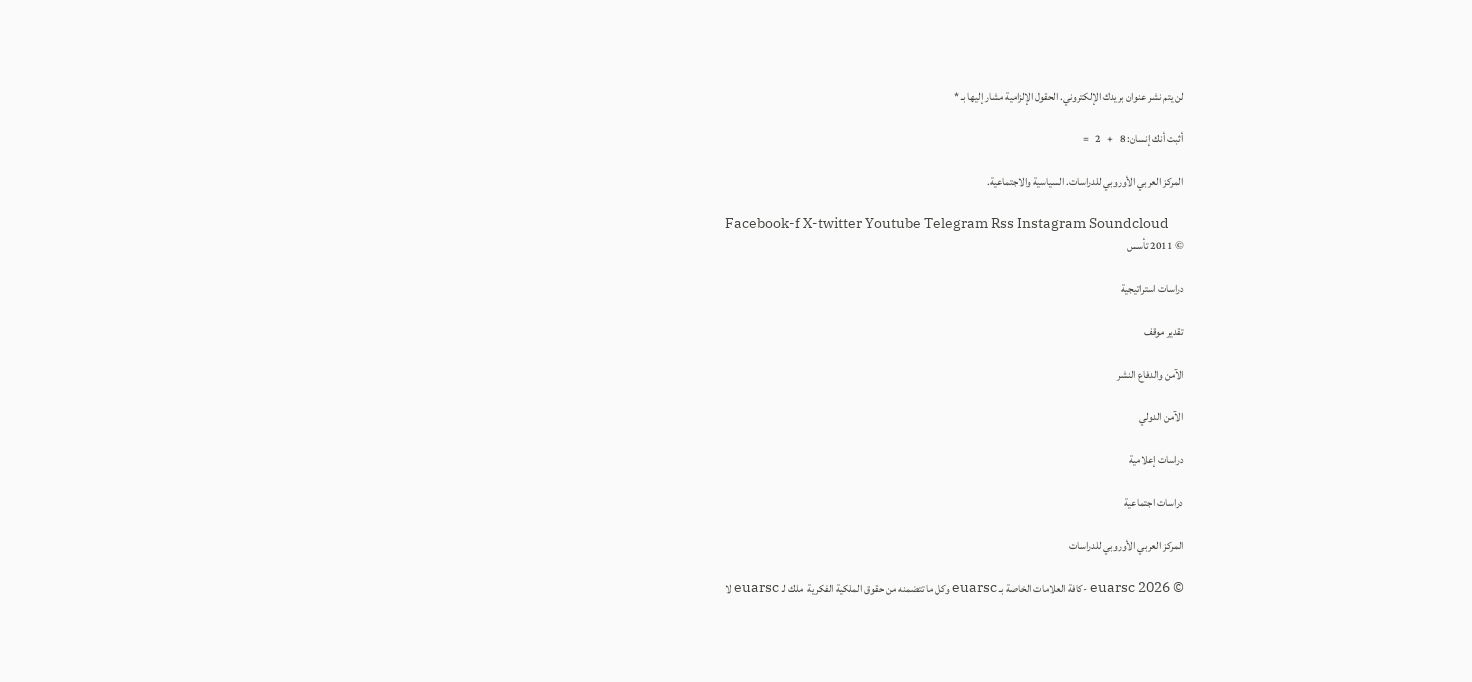لن يتم نشر عنوان بريدك الإلكتروني. الحقول الإلزامية مشار إليها بـ *

أثبت أنك إنسان: 8   +   2   =

المركز العربي الأوروبي للدراسات. السياسية والاجتماعية.

Facebook-f X-twitter Youtube Telegram Rss Instagram Soundcloud
© 2011 تأسس

دراسات استراتيجية

تقدير موقف

الآمن والدفاع النشر

الآمن الدولي

دراسات إعلامية

دراسات اجتماعية

المركز العربي الأوروبي للدراسات

© 2026 euarsc -كافة العلامات الخاصة بـ euarsc وكل ما تتضمنه من حقوق الملكية الفكرية  ملك لـ euarsc لا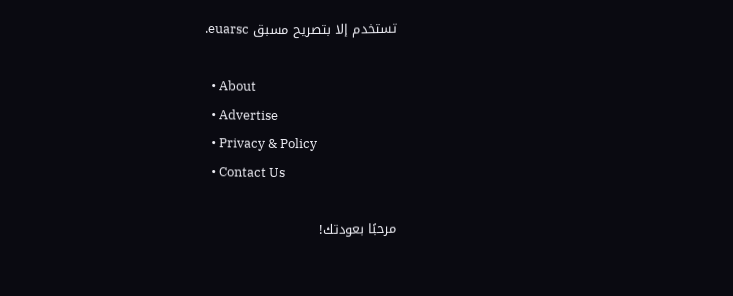تستخدم إلا بتصريح مسبق euarsc.

  • About
  • Advertise
  • Privacy & Policy
  • Contact Us

مرحبًا بعودتك!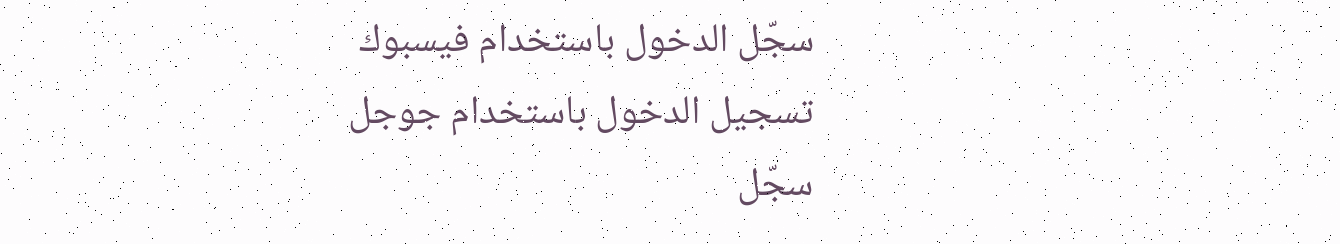سجّل الدخول باستخدام فيسبوك
تسجيل الدخول باستخدام جوجل
سجّل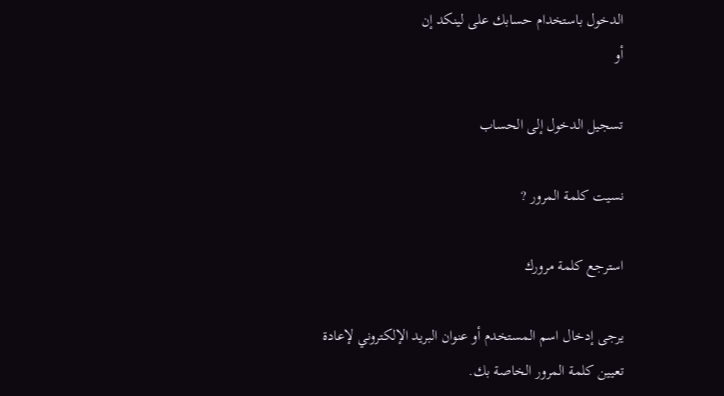الدخول باستخدام حسابك على لينكد إن
أو

تسجيل الدخول إلى الحساب

نسيت كلمة المرور ?

استرجع كلمة مرورك

يرجى إدخال اسم المستخدم أو عنوان البريد الإلكتروني لإعادة تعيين كلمة المرور الخاصة بك.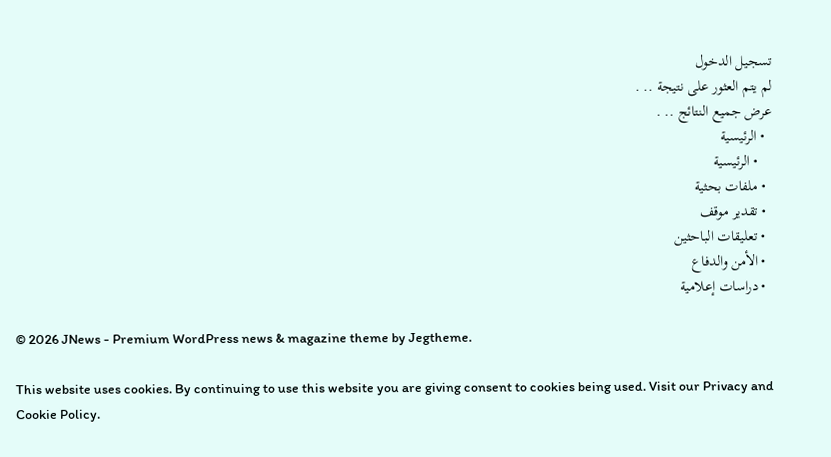تسجيل الدخول
لم يتم العثور على نتيجة .. .
عرض جميع النتائج .. .
  • الرئيسية
    • الرئيسية
  • ملفات بحثية
  • تقدير موقف
  • تعليقات الباحثين
  • الأمن والدفاع
  • دراسات إعلامية

© 2026 JNews - Premium WordPress news & magazine theme by Jegtheme.

This website uses cookies. By continuing to use this website you are giving consent to cookies being used. Visit our Privacy and Cookie Policy.